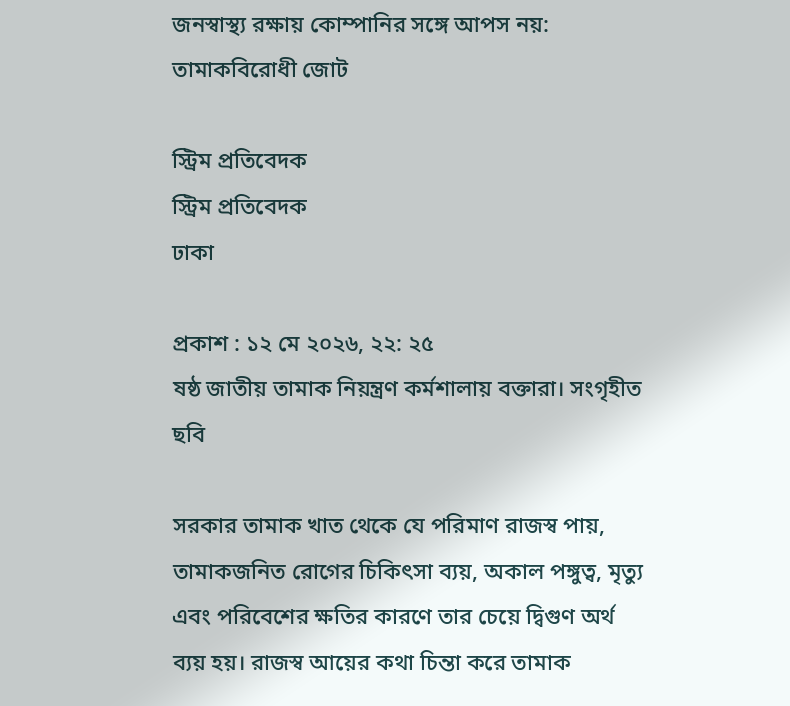জনস্বাস্থ্য রক্ষায় কোম্পানির সঙ্গে আপস নয়: তামাকবিরোধী জোট

স্ট্রিম প্রতিবেদক
স্ট্রিম প্রতিবেদক
ঢাকা

প্রকাশ : ১২ মে ২০২৬, ২২: ২৫
ষষ্ঠ জাতীয় তামাক নিয়ন্ত্রণ কর্মশালায় বক্তারা। সংগৃহীত ছবি

সরকার তামাক খাত থেকে যে পরিমাণ রাজস্ব পায়, তামাকজনিত রোগের চিকিৎসা ব্যয়, অকাল পঙ্গুত্ব, মৃত্যু এবং পরিবেশের ক্ষতির কারণে তার চেয়ে দ্বিগুণ অর্থ ব্যয় হয়। রাজস্ব আয়ের কথা চিন্তা করে তামাক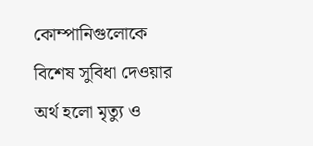কোম্পানিগুলোকে বিশেষ সুবিধা দেওয়ার অর্থ হলো মৃত্যু ও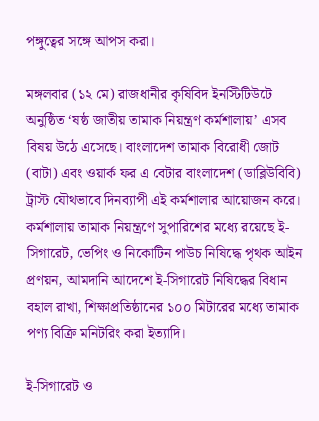পঙ্গুত্বের সঙ্গে আপস করা।

মঙ্গলবার (১২ মে) রাজধানীর কৃষিবিদ ইনস্টিটিউটে অনুষ্ঠিত ‘ষষ্ঠ জাতীয় তামাক নিয়ন্ত্রণ কর্মশালায়’ এসব বিষয় উঠে এসেছে। বাংলাদেশ তামাক বিরোধী জোট (বাটা) এবং ওয়ার্ক ফর এ বেটার বাংলাদেশ (ডাব্লিউবিবি) ট্রাস্ট যৌথভাবে দিনব্যাপী এই কর্মশালার আয়োজন করে।
কর্মশালায় তামাক নিয়ন্ত্রণে সুপারিশের মধ্যে রয়েছে ই-সিগারেট, ভেপিং ও নিকোটিন পাউচ নিষিদ্ধে পৃথক আইন প্রণয়ন, আমদানি আদেশে ই-সিগারেট নিষিদ্ধের বিধান বহাল রাখা, শিক্ষাপ্রতিষ্ঠানের ১০০ মিটারের মধ্যে তামাক পণ্য বিক্রি মনিটরিং করা ইত্যাদি।

ই-সিগারেট ও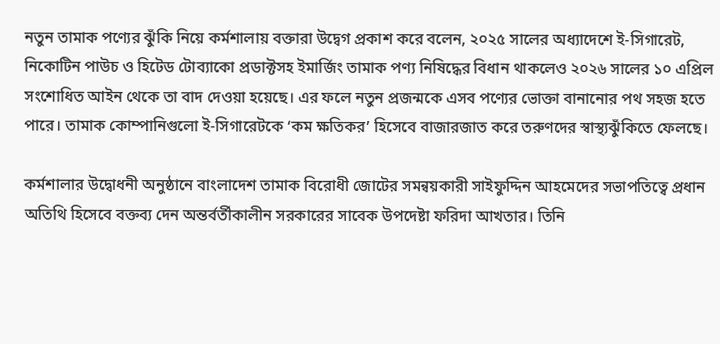নতুন তামাক পণ্যের ঝুঁকি নিয়ে কর্মশালায় বক্তারা উদ্বেগ প্রকাশ করে বলেন, ২০২৫ সালের অধ্যাদেশে ই-সিগারেট, নিকোটিন পাউচ ও হিটেড টোব্যাকো প্রডাক্টসহ ইমার্জিং তামাক পণ্য নিষিদ্ধের বিধান থাকলেও ২০২৬ সালের ১০ এপ্রিল সংশোধিত আইন থেকে তা বাদ দেওয়া হয়েছে। এর ফলে নতুন প্রজন্মকে এসব পণ্যের ভোক্তা বানানোর পথ সহজ হতে পারে। তামাক কোম্পানিগুলো ই-সিগারেটকে ‘কম ক্ষতিকর’ হিসেবে বাজারজাত করে তরুণদের স্বাস্থ্যঝুঁকিতে ফেলছে।

কর্মশালার উদ্বোধনী অনুষ্ঠানে বাংলাদেশ তামাক বিরোধী জোটের সমন্বয়কারী সাইফুদ্দিন আহমেদের সভাপতিত্বে প্রধান অতিথি হিসেবে বক্তব্য দেন অন্তর্বর্তীকালীন সরকারের সাবেক উপদেষ্টা ফরিদা আখতার। তিনি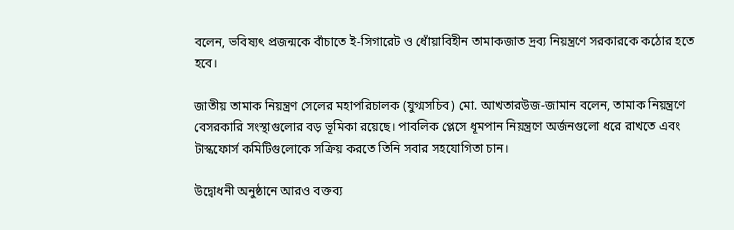বলেন, ভবিষ্যৎ প্রজন্মকে বাঁচাতে ই-সিগারেট ও ধোঁয়াবিহীন তামাকজাত দ্রব্য নিয়ন্ত্রণে সরকারকে কঠোর হতে হবে।

জাতীয় তামাক নিয়ন্ত্রণ সেলের মহাপরিচালক (যুগ্মসচিব) মো. আখতারউজ-জামান বলেন, তামাক নিয়ন্ত্রণে বেসরকারি সংস্থাগুলোর বড় ভূমিকা রয়েছে। পাবলিক প্লেসে ধূমপান নিয়ন্ত্রণে অর্জনগুলো ধরে রাখতে এবং টাস্কফোর্স কমিটিগুলোকে সক্রিয় করতে তিনি সবার সহযোগিতা চান।

উদ্বোধনী অনুষ্ঠানে আরও বক্তব্য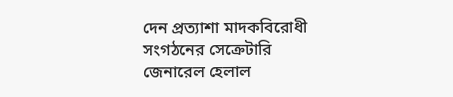দেন প্রত্যাশা মাদকবিরোধী সংগঠনের সেক্রেটারি জেনারেল হেলাল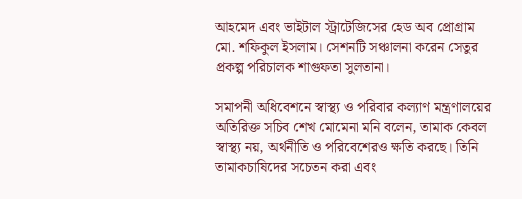আহমেদ এবং ভাইটাল স্ট্রাটেজিসের হেড অব প্রোগ্রাম মো. শফিকুল ইসলাম। সেশনটি সঞ্চালনা করেন সেতুর প্রকল্প পরিচালক শাগুফতা সুলতানা।

সমাপনী অধিবেশনে স্বাস্থ্য ও পরিবার কল্যাণ মন্ত্রণালয়ের অতিরিক্ত সচিব শেখ মোমেনা মনি বলেন, তামাক কেবল স্বাস্থ্য নয়, অর্থনীতি ও পরিবেশেরও ক্ষতি করছে। তিনি তামাকচাষিদের সচেতন করা এবং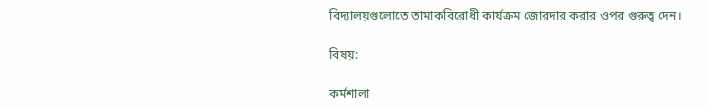বিদ্যালয়গুলোতে তামাকবিরোধী কার্যক্রম জোরদার করার ওপর গুরুত্ব দেন।

বিষয়:

কর্মশালা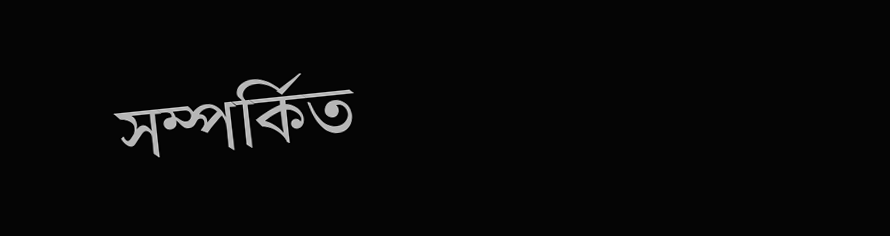সম্পর্কিত